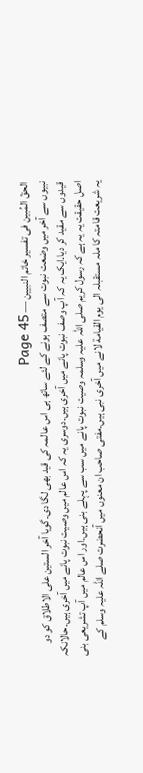الحقّ المُبین فی تفسیر خاتم النبیین — Page 45
نبیوں سے آخر میں وضعت نبوت سے متصف ہونے کے لئے ساتھ ہی اس عالمہ کی قید بھی لگا دی۔گویا آخر الستين على الاطلاق کو دو قیدوں سے مقید کر دیا۔ایک یہ کہ آپ وصف نبوت پانے میں آخری ہیں۔دوسری یہ کہ اس عالم میں وصیت نبوت پانے میں آخری ہیں۔حالانکہ اصل حقیقت یہ یہ ہے کہ رسول کریم صلی اللہ علیہ وسلمہ وصیت نبوت پانے میں سب سے پہلے بنی ہیں۔اور اس عالم میں آپ تشریعی بنی یہ شریعت قامتہ کا ملہ مستقبلہ الى يوم القيامة لانے میں آخری نبی ہیں۔مفتی صاحب ان معنوں میں آنحضرت صلے اللہ علیہ وسلم کے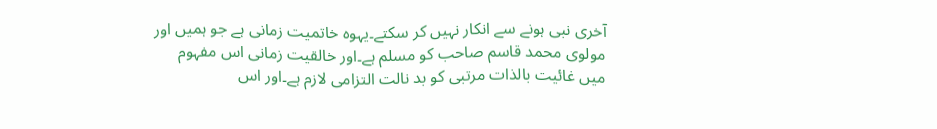آخری نبی ہونے سے انکار نہیں کر سکتے۔یہوہ خاتمیت زمانی ہے جو ہمیں اور مولوی محمد قاسم صاحب کو مسلم ہے۔اور خالقیت زمانی اس مفہوم میں غائیت بالذات مرتبی کو بد نالت التزامی لازم ہے۔اور اس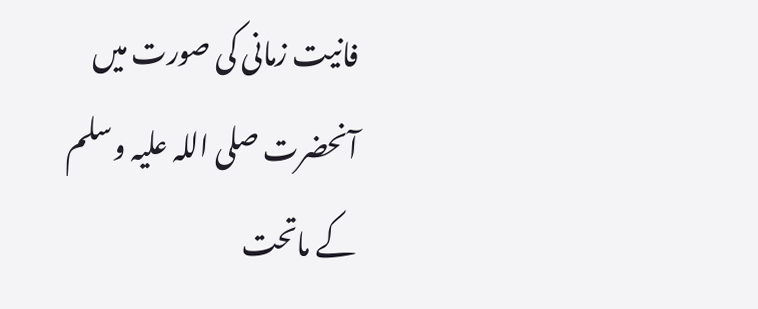فانیت زمانی کی صورت میں آنحضرت صلی اللہ علیہ وسلم کے ماتحت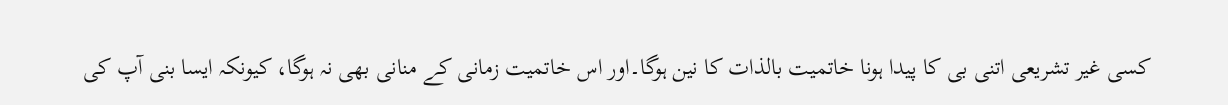کسی غیر تشریعی اتنی بی کا پیدا ہونا خاتمیت بالذات کا نین ہوگا۔اور اس خاتمیت زمانی کے منانی بھی نہ ہوگا، کیونکہ ایسا بنی آپ کی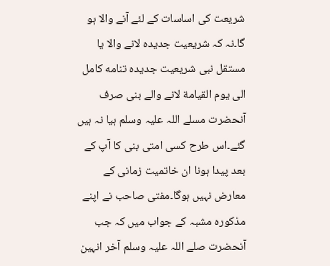شریعت کی اساسات کے لئے آنے والا ہو گا۔نہ کہ شریعیت جدیدہ لانے والا یا مستقل نبی شریعیت جديده تنامه كامل الى يوم القيامة لانے والے بنی صرف آنحضرت مسلے اللہ علیہ وسلم ہیا نہ ہیں گئے۔اس طرح کسی امتی بنی کا آپ کے بعد پیدا ہونا ان خاتمیت زمانی کے معارض نہیں ہوگا۔مفتی صاحب نے اپنے مذکورہ مشبہ کے جواب میں کہ جب آنحضرت صلے اللہ علیہ وسلم آخر انہین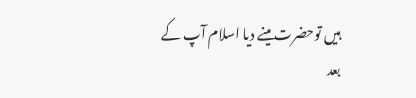ہیں توحضرت مینے دیا اسلام آپ کے بعد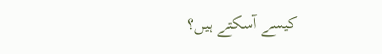کیسے آسکتے ہیں؟